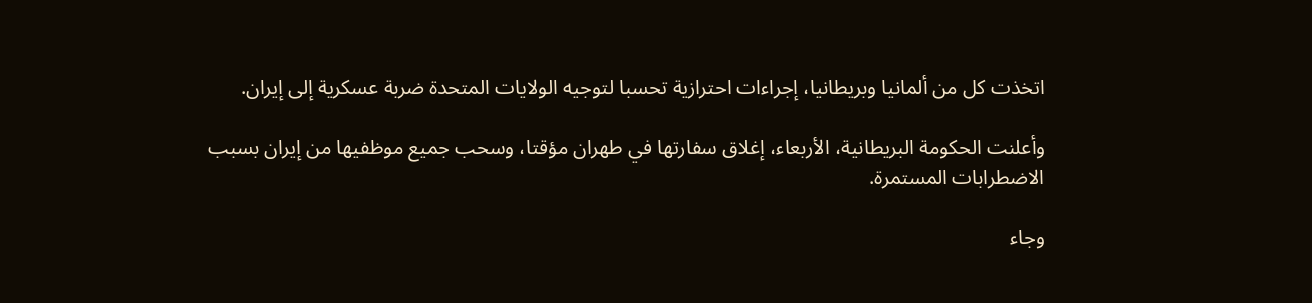اتخذت كل من ألمانيا وبريطانيا، إجراءات احترازية تحسبا لتوجيه الولايات المتحدة ضربة عسكرية إلى إيران.

وأعلنت الحكومة البريطانية، الأربعاء، إغلاق سفارتها في طهران مؤقتا، وسحب جميع موظفيها من إيران بسبب الاضطرابات المستمرة.

وجاء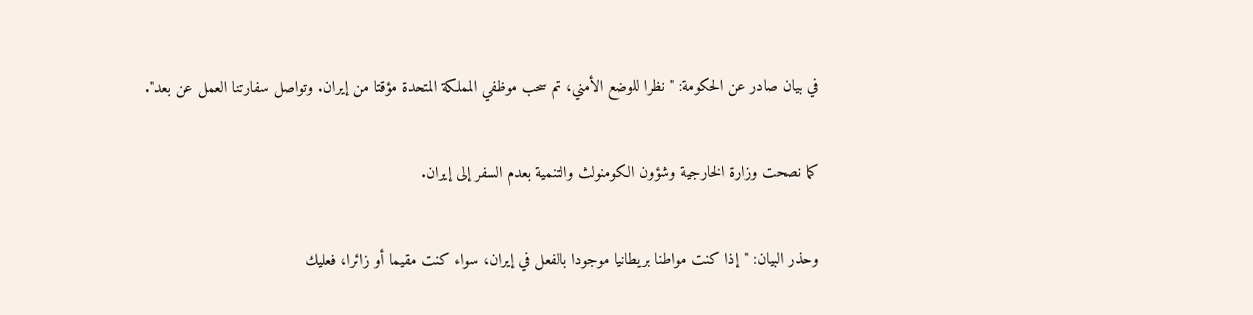في بيان صادر عن الحكومة: "نظرا للوضع الأمني، تم سحب موظفي المملكة المتحدة مؤقتا من إيران. وتواصل سفارتنا العمل عن بعد".

كما نصحت وزارة الخارجية وشؤون الكومنولث والتنمية بعدم السفر إلى إيران.

وحذر البيان: "إذا كنت مواطنا بريطانيا موجودا بالفعل في إيران، سواء كنت مقيما أو زائرا، فعليك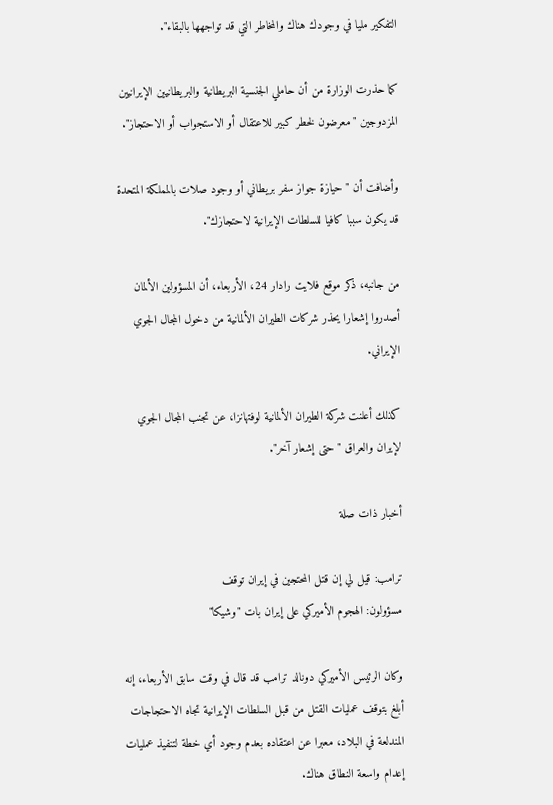التفكير مليا في وجودك هناك والمخاطر التي قد تواجهها بالبقاء".

كما حذرت الوزارة من أن حاملي الجنسية البريطانية والبريطانيين الإيرانيين المزدوجين "معرضون لخطر كبير للاعتقال أو الاستجواب أو الاحتجاز".

وأضافت أن "حيازة جواز سفر بريطاني أو وجود صلات بالمملكة المتحدة قد يكون سببا كافيا للسلطات الإيرانية لاحتجازك".

من جانبه، ذكر موقع فلايت رادار 24، الأربعاء، أن المسؤولين الألمان أصدروا إشعارا يحذر شركات الطيران الألمانية من دخول المجال الجوي الإيراني.

كذلك أعلنت شركة الطيران الألمانية لوفتهانزا، عن تجنب المجال الجوي لإيران والعراق "حتى إشعار آخر".

أخبار ذات صلة

ترامب: قيل لي إن قتل المحتجين في إيران توقف
مسؤولون: الهجوم الأميركي على إيران بات "وشيكا"

وكان الرئيس الأميركي دونالد ترامب قد قال في وقت سابق الأربعاء، إنه أبلغ بتوقف عمليات القتل من قبل السلطات الإيرانية تجاه الاحتجاجات المندلعة في البلاد، معبرا عن اعتقاده بعدم وجود أي خطة لتنفيذ عمليات إعدام واسعة النطاق هناك.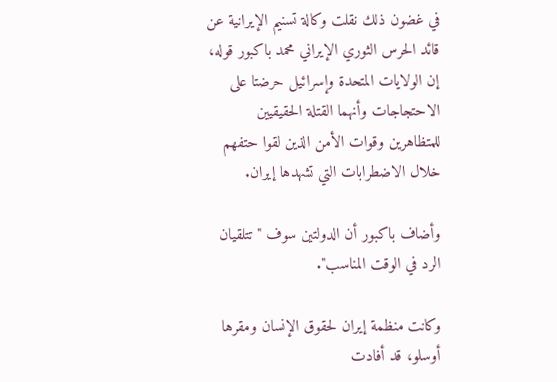في غضون ذلك نقلت وكالة تسنيم الإيرانية عن قائد الحرس الثوري الإيراني محمد باكبور قوله، إن الولايات المتحدة وإسرائيل حرضتا على الاحتجاجات وأنهما القتلة الحقيقيين للمتظاهرين وقوات الأمن الذين لقوا حتفهم خلال الاضطرابات التي تشهدها إيران.

وأضاف باكبور أن الدولتين سوف "تتلقيان الرد في الوقت المناسب".

وكانت منظمة إيران لحقوق الإنسان ومقرها أوسلو، قد أفادت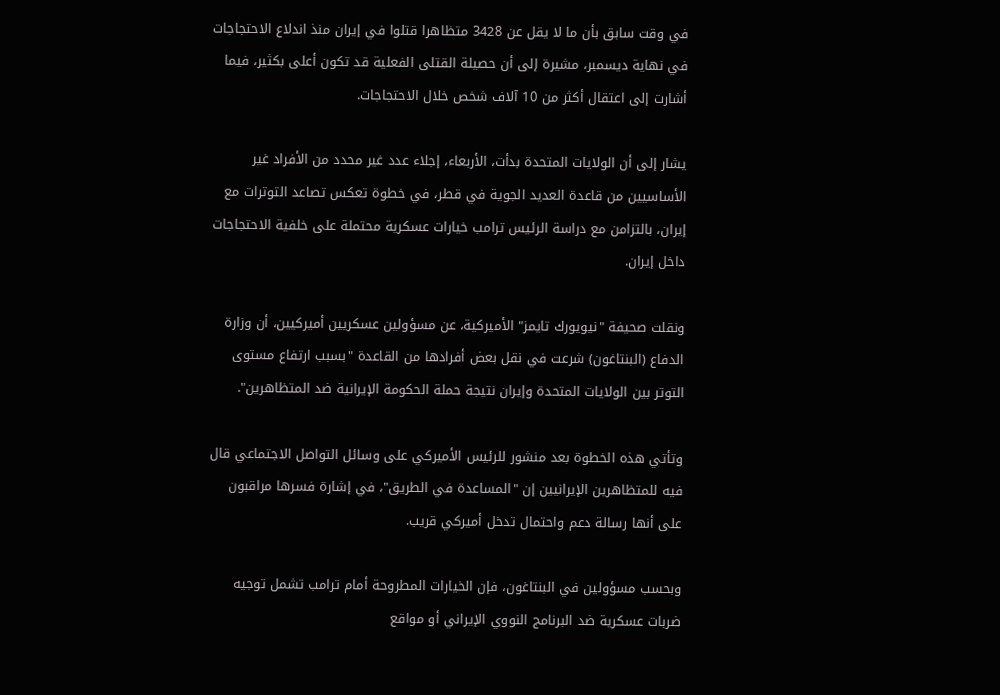في وقت سابق بأن ما لا يقل عن 3428 متظاهرا قتلوا في إيران منذ اندلاع الاحتجاجات في نهاية ديسمبر، مشيرة إلى أن حصيلة القتلى الفعلية قد تكون أعلى بكثير، فيما أشارت إلى اعتقال أكثر من 10 آلاف شخص خلال الاحتجاجات.

يشار إلى أن الولايات المتحدة بدأت، الأربعاء، إجلاء عدد غير محدد من الأفراد غير الأساسيين من قاعدة العديد الجوية في قطر، في خطوة تعكس تصاعد التوترات مع إيران، بالتزامن مع دراسة الرئيس ترامب خيارات عسكرية محتملة على خلفية الاحتجاجات داخل إيران.

ونقلت صحيفة "نيويورك تايمز" الأميركية، عن مسؤولين عسكريين أميركيين، أن وزارة الدفاع (البنتاغون) شرعت في نقل بعض أفرادها من القاعدة "بسبب ارتفاع مستوى التوتر بين الولايات المتحدة وإيران نتيجة حملة الحكومة الإيرانية ضد المتظاهرين".

وتأتي هذه الخطوة بعد منشور للرئيس الأميركي على وسائل التواصل الاجتماعي قال فيه للمتظاهرين الإيرانيين إن "المساعدة في الطريق"، في إشارة فسرها مراقبون على أنها رسالة دعم واحتمال تدخل أميركي قريب.

وبحسب مسؤولين في البنتاغون، فإن الخيارات المطروحة أمام ترامب تشمل توجيه ضربات عسكرية ضد البرنامج النووي الإيراني أو مواقع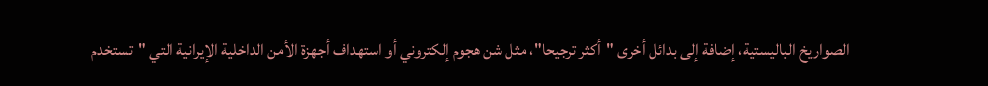الصواريخ الباليستية، إضافة إلى بدائل أخرى "أكثر ترجيحا"، مثل شن هجوم إلكتروني أو استهداف أجهزة الأمن الداخلية الإيرانية التي "تستخدم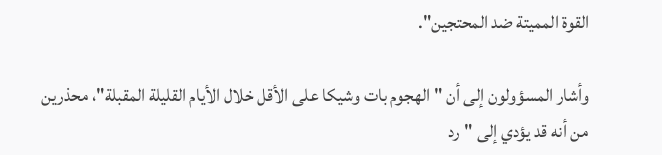القوة المميتة ضد المحتجين".

وأشار المسؤولون إلى أن "الهجوم بات وشيكا على الأقل خلال الأيام القليلة المقبلة"، محذرين من أنه قد يؤدي إلى "رد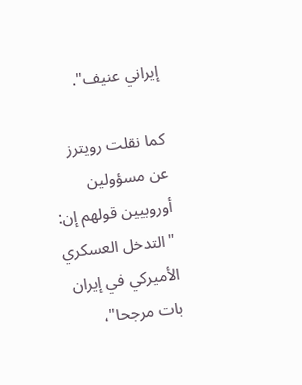إيراني عنيف".

كما نقلت رويترز عن مسؤولين أوروبيين قولهم إن: "التدخل العسكري الأميركي في إيران بات مرجحا"،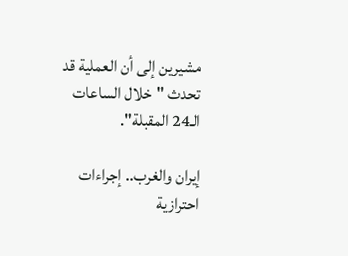مشيرين إلى أن العملية قد تحدث "خلال الساعات الـ24 المقبلة".

إيران والغرب.. إجراءات احترازية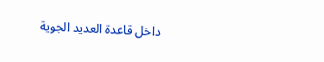داخل قاعدة العديد الجوية